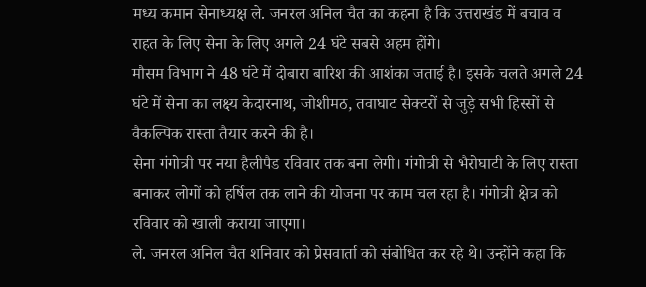मध्य कमान सेनाध्यक्ष ले. जनरल अनिल चैत का कहना है कि उत्तराखंड में बचाव व राहत के लिए सेना के लिए अगले 24 घंटे सबसे अहम होंगे।
मौसम विभाग ने 48 घंटे में दोबारा बारिश की आशंका जताई है। इसके चलते अगले 24 घंटे में सेना का लक्ष्य केदारनाथ, जोशीमठ, तवाघाट सेक्टरों से जुड़े सभी हिस्सों से वैकल्पिक रास्ता तैयार करने की है।
सेना गंगोत्री पर नया हैलीपैड रविवार तक बना लेगी। गंगोत्री से भैरोघाटी के लिए रास्ता बनाकर लोगों को हर्षिल तक लाने की योजना पर काम चल रहा है। गंगोत्री क्षेत्र को रविवार को खाली कराया जाएगा।
ले. जनरल अनिल चैत शनिवार को प्रेसवार्ता को संबोधित कर रहे थे। उन्होंने कहा कि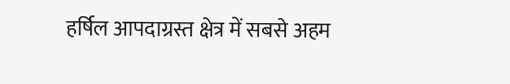हर्षिल आपदाग्रस्त क्षेत्र में सबसे अहम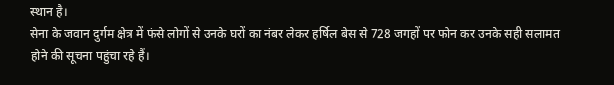स्थान है।
सेना के जवान दुर्गम क्षेत्र में फंसे लोगों से उनके घरों का नंबर लेकर हर्षिल बेस से 728 जगहों पर फोन कर उनके सही सलामत होने की सूचना पहुंचा रहे हैं।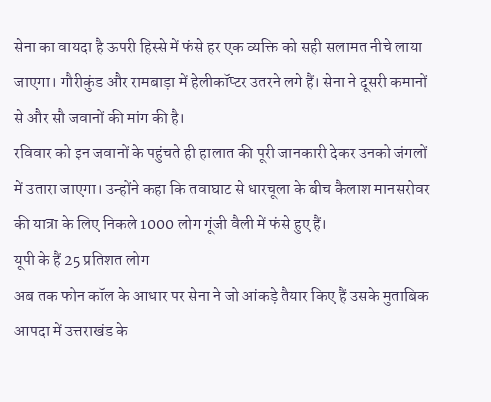सेना का वायदा है ऊपरी हिस्से में फंसे हर एक व्यक्ति को सही सलामत नीचे लाया जाएगा। गौरीकुंड और रामबाड़ा में हेलीकॉप्टर उतरने लगे हैं। सेना ने दूसरी कमानों से और सौ जवानों की मांग की है।
रविवार को इन जवानों के पहुंचते ही हालात की पूरी जानकारी देकर उनको जंगलों में उतारा जाएगा। उन्होंने कहा कि तवाघाट से धारचूला के बीच कैलाश मानसरोवर की यात्रा के लिए निकले 1000 लोग गूंजी वैली में फंसे हुए हैं।
यूपी के हैं 25 प्रतिशत लोग
अब तक फोन कॉल के आधार पर सेना ने जो आंकड़े तैयार किए हैं उसके मुताबिक आपदा में उत्तराखंड के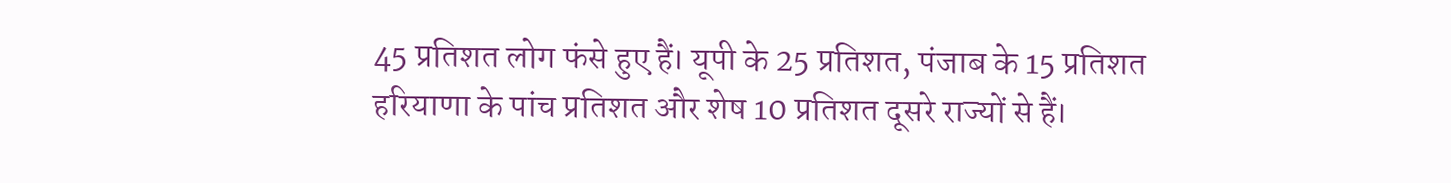45 प्रतिशत लोग फंसे हुए हैं। यूपी के 25 प्रतिशत, पंजाब के 15 प्रतिशत हरियाणा के पांच प्रतिशत और शेष 10 प्रतिशत दूसरे राज्यों से हैं।